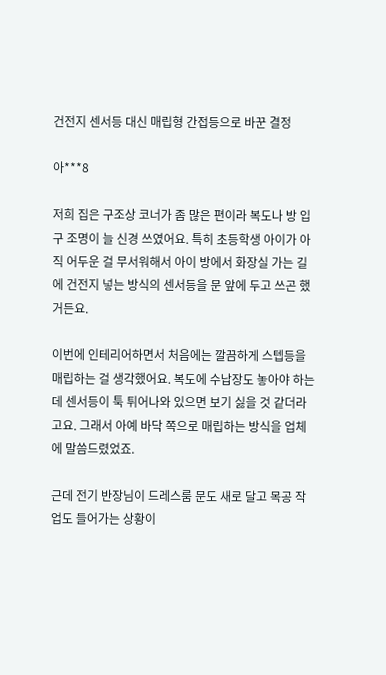건전지 센서등 대신 매립형 간접등으로 바꾼 결정

아***8

저희 집은 구조상 코너가 좀 많은 편이라 복도나 방 입구 조명이 늘 신경 쓰였어요. 특히 초등학생 아이가 아직 어두운 걸 무서워해서 아이 방에서 화장실 가는 길에 건전지 넣는 방식의 센서등을 문 앞에 두고 쓰곤 했거든요.

이번에 인테리어하면서 처음에는 깔끔하게 스텝등을 매립하는 걸 생각했어요. 복도에 수납장도 놓아야 하는데 센서등이 툭 튀어나와 있으면 보기 싫을 것 같더라고요. 그래서 아예 바닥 쪽으로 매립하는 방식을 업체에 말씀드렸었죠.

근데 전기 반장님이 드레스룸 문도 새로 달고 목공 작업도 들어가는 상황이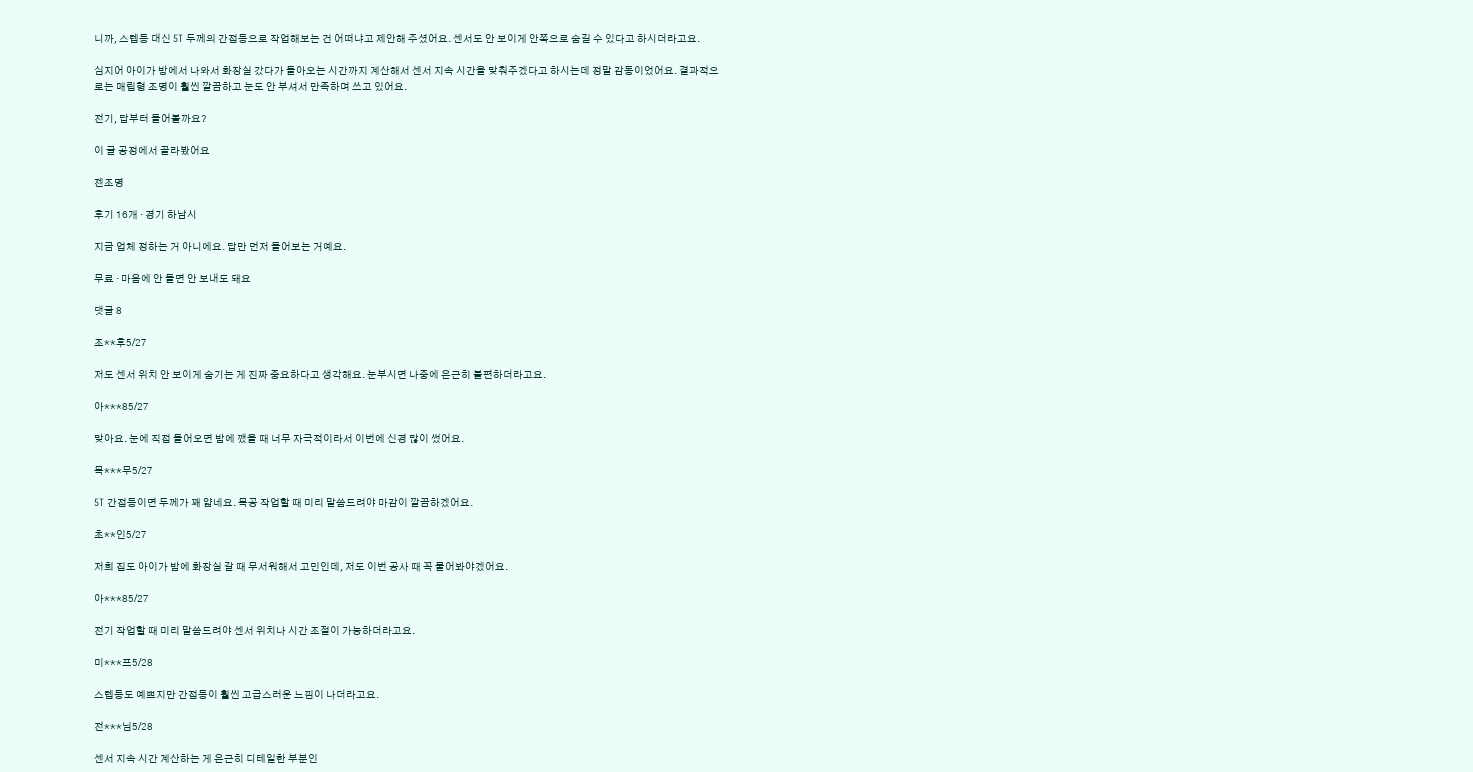니까, 스텝등 대신 5T 두께의 간접등으로 작업해보는 건 어떠냐고 제안해 주셨어요. 센서도 안 보이게 안쪽으로 숨길 수 있다고 하시더라고요.

심지어 아이가 방에서 나와서 화장실 갔다가 돌아오는 시간까지 계산해서 센서 지속 시간을 맞춰주겠다고 하시는데 정말 감동이었어요. 결과적으로는 매립형 조명이 훨씬 깔끔하고 눈도 안 부셔서 만족하며 쓰고 있어요.

전기, 답부터 들어볼까요?

이 글 공정에서 골라봤어요

젠조명

후기 16개 · 경기 하남시

지금 업체 정하는 거 아니에요. 답만 먼저 들어보는 거예요.

무료 · 마음에 안 들면 안 보내도 돼요

댓글 8

조**후5/27

저도 센서 위치 안 보이게 숨기는 게 진짜 중요하다고 생각해요. 눈부시면 나중에 은근히 불편하더라고요.

아***85/27

맞아요. 눈에 직접 들어오면 밤에 깼을 때 너무 자극적이라서 이번에 신경 많이 썼어요.

목***무5/27

5T 간접등이면 두께가 꽤 얇네요. 목공 작업할 때 미리 말씀드려야 마감이 깔끔하겠어요.

초**인5/27

저희 집도 아이가 밤에 화장실 갈 때 무서워해서 고민인데, 저도 이번 공사 때 꼭 물어봐야겠어요.

아***85/27

전기 작업할 때 미리 말씀드려야 센서 위치나 시간 조절이 가능하더라고요.

미***프5/28

스텝등도 예쁘지만 간접등이 훨씬 고급스러운 느낌이 나더라고요.

전***님5/28

센서 지속 시간 계산하는 게 은근히 디테일한 부분인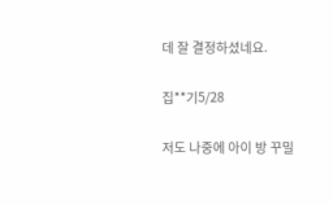데 잘 결정하셨네요.

집**기5/28

저도 나중에 아이 방 꾸밀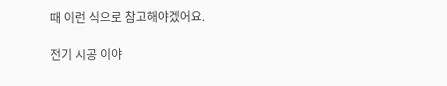때 이런 식으로 참고해야겠어요.

전기 시공 이야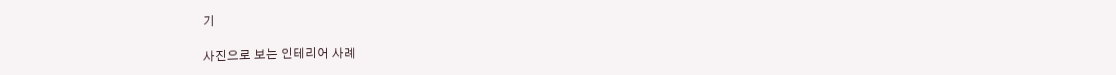기

사진으로 보는 인테리어 사례